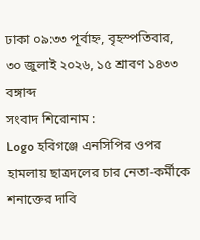ঢাকা ০৯:৩৩ পূর্বাহ্ন, বৃহস্পতিবার, ৩০ জুলাই ২০২৬, ১৫ শ্রাবণ ১৪৩৩ বঙ্গাব্দ
সংবাদ শিরোনাম :
Logo হবিগঞ্জে এনসিপির ওপর হামলায় ছাত্রদলের চার নেতা-কর্মীকে শনাক্তের দাবি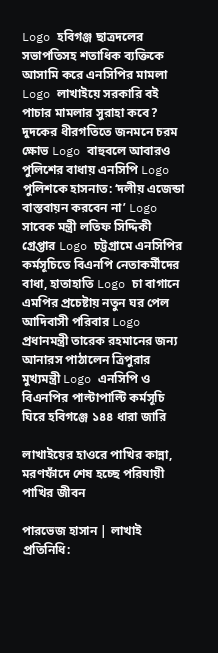Logo হবিগঞ্জ ছাত্রদলের সভাপতিসহ শতাধিক ব্যক্তিকে আসামি করে এনসিপির মামলা Logo লাখাইয়ে সরকারি বই পাচার মামলার সুরাহা কবে? দুদকের ধীরগতিতে জনমনে চরম ক্ষোভ Logo বাহুবলে আবারও পুলিশের বাধায় এনসিপি Logo পুলিশকে হাসনাত: ‘দলীয় এজেন্ডা বাস্তবায়ন করবেন না’ Logo সাবেক মন্ত্রী লতিফ সিদ্দিকী গ্রেপ্তার Logo চট্টগ্রামে এনসিপির কর্মসূচিতে বিএনপি নেতাকর্মীদের বাধা, হাতাহাতি Logo চা বাগানে এমপির প্রচেষ্টায় নতুন ঘর পেল আদিবাসী পরিবার Logo প্রধানমন্ত্রী তারেক রহমানের জন্য আনারস পাঠালেন ত্রিপুরার মুখ্যমন্ত্রী Logo এনসিপি ও বিএনপির পাল্টাপাল্টি কর্মসূচি ঘিরে হবিগঞ্জে ১৪৪ ধারা জারি

লাখাইয়ের হাওরে পাখির কান্না, মরণফাঁদে শেষ হচ্ছে পরিযায়ী পাখির জীবন

পারভেজ হাসান | লাখাই প্রতিনিধি: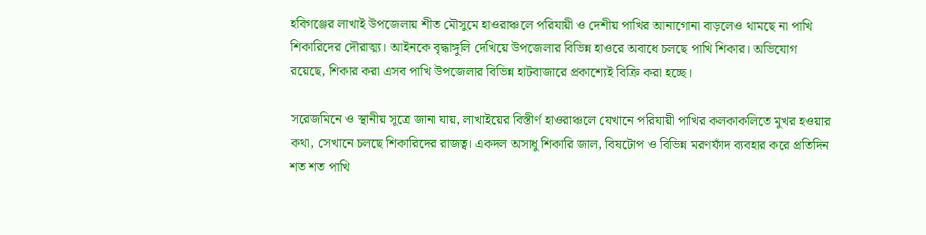হবিগঞ্জের লাখাই উপজেলায় শীত মৌসুমে হাওরাঞ্চলে পরিযায়ী ও দেশীয় পাখির আনাগোনা বাড়লেও থামছে না পাখি শিকারিদের দৌরাত্ম্য। আইনকে বৃদ্ধাঙ্গুলি দেখিয়ে উপজেলার বিভিন্ন হাওরে অবাধে চলছে পাখি শিকার। অভিযোগ রয়েছে, শিকার করা এসব পাখি উপজেলার বিভিন্ন হাটবাজারে প্রকাশ্যেই বিক্রি করা হচ্ছে।

সরেজমিনে ও স্থানীয় সূত্রে জানা যায়, লাখাইয়ের বিস্তীর্ণ হাওরাঞ্চলে যেখানে পরিযায়ী পাখির কলকাকলিতে মুখর হওয়ার কথা, সেখানে চলছে শিকারিদের রাজত্ব। একদল অসাধু শিকারি জাল, বিষটোপ ও বিভিন্ন মরণফাঁদ ব্যবহার করে প্রতিদিন শত শত পাখি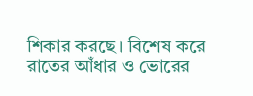শিকার করছে। বিশেষ করে রাতের আঁধার ও ভোরের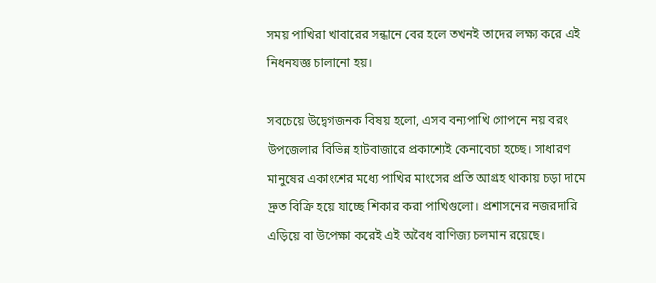সময় পাখিরা খাবারের সন্ধানে বের হলে তখনই তাদের লক্ষ্য করে এই নিধনযজ্ঞ চালানো হয়।

সবচেয়ে উদ্বেগজনক বিষয় হলো, এসব বন্যপাখি গোপনে নয় বরং উপজেলার বিভিন্ন হাটবাজারে প্রকাশ্যেই কেনাবেচা হচ্ছে। সাধারণ মানুষের একাংশের মধ্যে পাখির মাংসের প্রতি আগ্রহ থাকায় চড়া দামে দ্রুত বিক্রি হয়ে যাচ্ছে শিকার করা পাখিগুলো। প্রশাসনের নজরদারি এড়িয়ে বা উপেক্ষা করেই এই অবৈধ বাণিজ্য চলমান রয়েছে।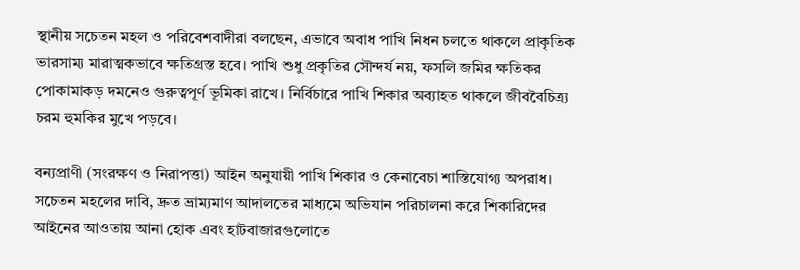স্থানীয় সচেতন মহল ও পরিবেশবাদীরা বলছেন, এভাবে অবাধ পাখি নিধন চলতে থাকলে প্রাকৃতিক ভারসাম্য মারাত্মকভাবে ক্ষতিগ্রস্ত হবে। পাখি শুধু প্রকৃতির সৌন্দর্য নয়, ফসলি জমির ক্ষতিকর পোকামাকড় দমনেও গুরুত্বপূর্ণ ভূমিকা রাখে। নির্বিচারে পাখি শিকার অব্যাহত থাকলে জীববৈচিত্র্য চরম হুমকির মুখে পড়বে।

বন্যপ্রাণী (সংরক্ষণ ও নিরাপত্তা) আইন অনুযায়ী পাখি শিকার ও কেনাবেচা শাস্তিযোগ্য অপরাধ। সচেতন মহলের দাবি, দ্রুত ভ্রাম্যমাণ আদালতের মাধ্যমে অভিযান পরিচালনা করে শিকারিদের আইনের আওতায় আনা হোক এবং হাটবাজারগুলোতে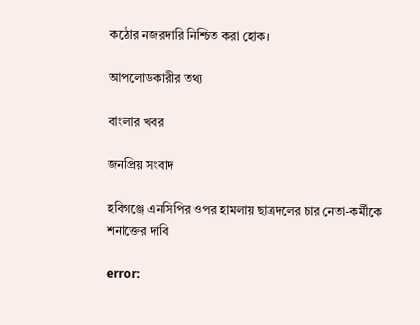কঠোর নজরদারি নিশ্চিত করা হোক।

আপলোডকারীর তথ্য

বাংলার খবর

জনপ্রিয় সংবাদ

হবিগঞ্জে এনসিপির ওপর হামলায় ছাত্রদলের চার নেতা-কর্মীকে শনাক্তের দাবি

error: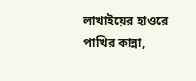লাখাইয়ের হাওরে পাখির কান্না,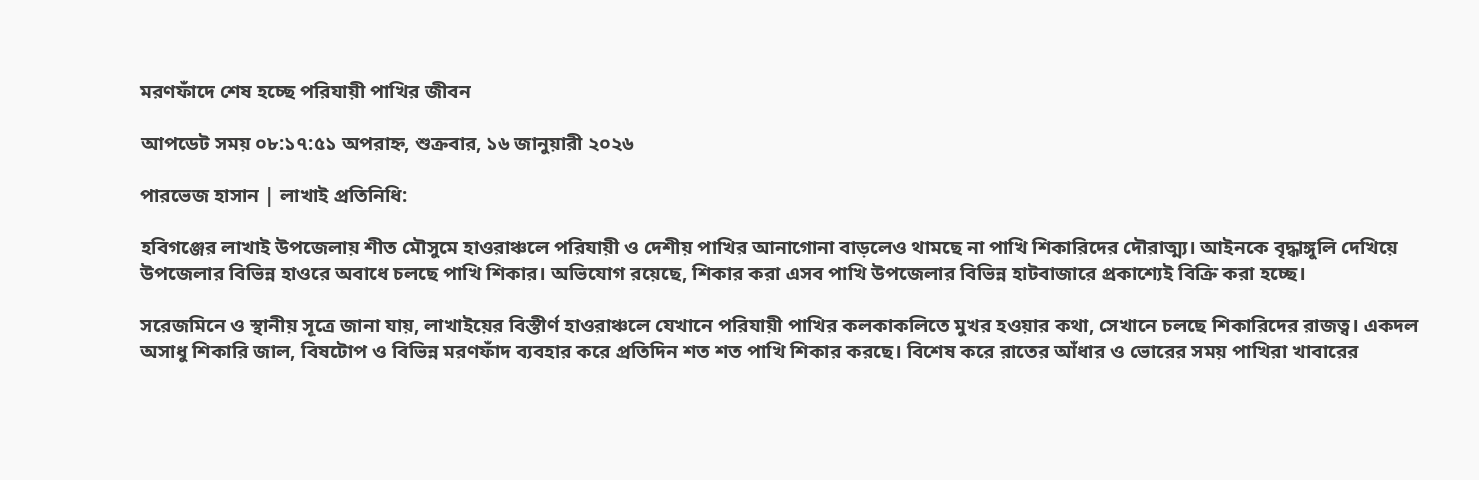মরণফাঁদে শেষ হচ্ছে পরিযায়ী পাখির জীবন

আপডেট সময় ০৮:১৭:৫১ অপরাহ্ন, শুক্রবার, ১৬ জানুয়ারী ২০২৬

পারভেজ হাসান | লাখাই প্রতিনিধি:

হবিগঞ্জের লাখাই উপজেলায় শীত মৌসুমে হাওরাঞ্চলে পরিযায়ী ও দেশীয় পাখির আনাগোনা বাড়লেও থামছে না পাখি শিকারিদের দৌরাত্ম্য। আইনকে বৃদ্ধাঙ্গুলি দেখিয়ে উপজেলার বিভিন্ন হাওরে অবাধে চলছে পাখি শিকার। অভিযোগ রয়েছে, শিকার করা এসব পাখি উপজেলার বিভিন্ন হাটবাজারে প্রকাশ্যেই বিক্রি করা হচ্ছে।

সরেজমিনে ও স্থানীয় সূত্রে জানা যায়, লাখাইয়ের বিস্তীর্ণ হাওরাঞ্চলে যেখানে পরিযায়ী পাখির কলকাকলিতে মুখর হওয়ার কথা, সেখানে চলছে শিকারিদের রাজত্ব। একদল অসাধু শিকারি জাল, বিষটোপ ও বিভিন্ন মরণফাঁদ ব্যবহার করে প্রতিদিন শত শত পাখি শিকার করছে। বিশেষ করে রাতের আঁধার ও ভোরের সময় পাখিরা খাবারের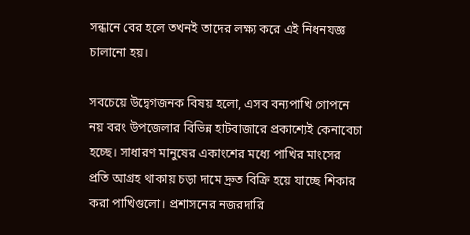সন্ধানে বের হলে তখনই তাদের লক্ষ্য করে এই নিধনযজ্ঞ চালানো হয়।

সবচেয়ে উদ্বেগজনক বিষয় হলো, এসব বন্যপাখি গোপনে নয় বরং উপজেলার বিভিন্ন হাটবাজারে প্রকাশ্যেই কেনাবেচা হচ্ছে। সাধারণ মানুষের একাংশের মধ্যে পাখির মাংসের প্রতি আগ্রহ থাকায় চড়া দামে দ্রুত বিক্রি হয়ে যাচ্ছে শিকার করা পাখিগুলো। প্রশাসনের নজরদারি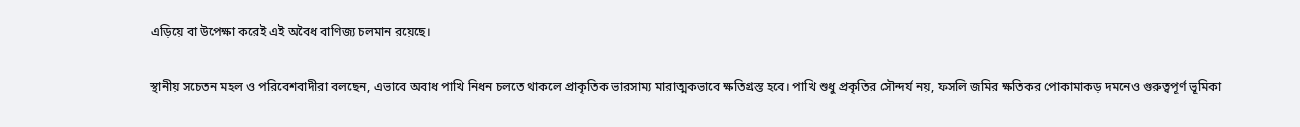এড়িয়ে বা উপেক্ষা করেই এই অবৈধ বাণিজ্য চলমান রয়েছে।

স্থানীয় সচেতন মহল ও পরিবেশবাদীরা বলছেন, এভাবে অবাধ পাখি নিধন চলতে থাকলে প্রাকৃতিক ভারসাম্য মারাত্মকভাবে ক্ষতিগ্রস্ত হবে। পাখি শুধু প্রকৃতির সৌন্দর্য নয়, ফসলি জমির ক্ষতিকর পোকামাকড় দমনেও গুরুত্বপূর্ণ ভূমিকা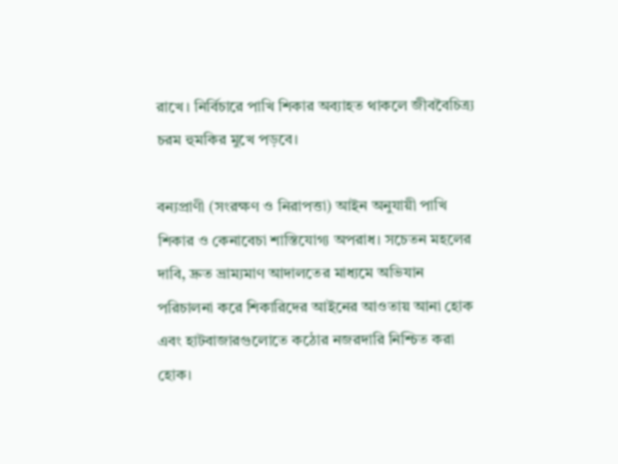রাখে। নির্বিচারে পাখি শিকার অব্যাহত থাকলে জীববৈচিত্র্য চরম হুমকির মুখে পড়বে।

বন্যপ্রাণী (সংরক্ষণ ও নিরাপত্তা) আইন অনুযায়ী পাখি শিকার ও কেনাবেচা শাস্তিযোগ্য অপরাধ। সচেতন মহলের দাবি, দ্রুত ভ্রাম্যমাণ আদালতের মাধ্যমে অভিযান পরিচালনা করে শিকারিদের আইনের আওতায় আনা হোক এবং হাটবাজারগুলোতে কঠোর নজরদারি নিশ্চিত করা হোক।